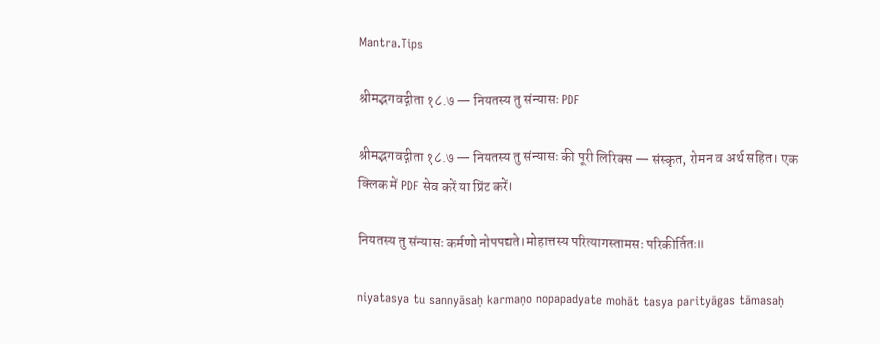Mantra.Tips

श्रीमद्भगवद्गीता १८.७ — नियतस्य तु संन्यासः PDF

श्रीमद्भगवद्गीता १८.७ — नियतस्य तु संन्यासः की पूरी लिरिक्स — संस्कृत, रोमन व अर्थ सहित। एक क्लिक में PDF सेव करें या प्रिंट करें।

नियतस्य तु संन्यासः कर्मणो नोपपद्यते।मोहात्तस्य परित्यागस्तामसः परिकीर्तितः॥

niyatasya tu sannyāsaḥ karmaṇo nopapadyate mohāt tasya parityāgas tāmasaḥ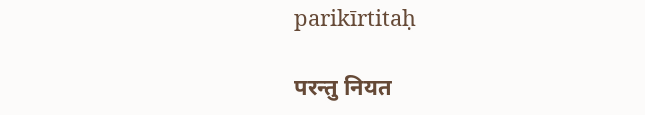parikīrtitaḥ

परन्तु नियत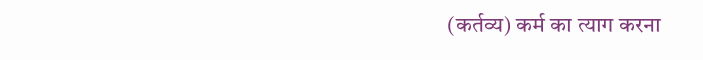(कर्तव्य) कर्म का त्याग करना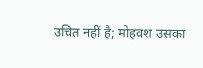उचित नहीं है; मोहवश उसका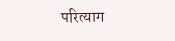परित्याग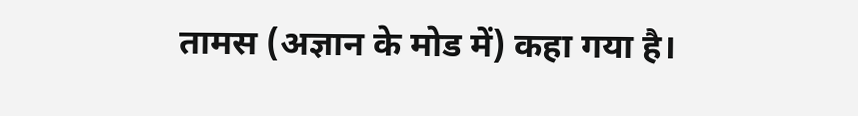तामस (अज्ञान के मोड में) कहा गया है।